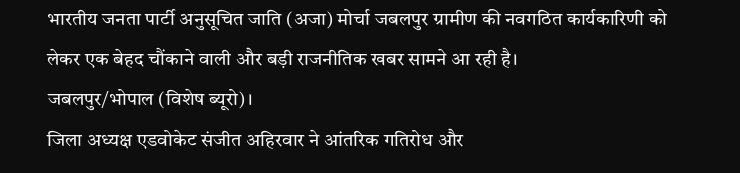भारतीय जनता पार्टी अनुसूचित जाति (अजा) मोर्चा जबलपुर ग्रामीण की नवगठित कार्यकारिणी को लेकर एक बेहद चौंकाने वाली और बड़ी राजनीतिक खबर सामने आ रही है।
जबलपुर/भोपाल (विशेष ब्यूरो)।
जिला अध्यक्ष एडवोकेट संजीत अहिरवार ने आंतरिक गतिरोध और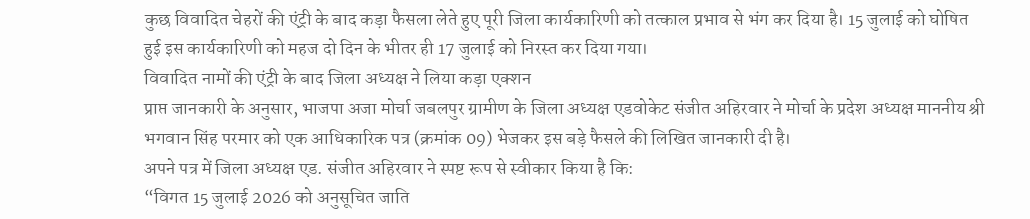कुछ विवादित चेहरों की एंट्री के बाद कड़ा फैसला लेते हुए पूरी जिला कार्यकारिणी को तत्काल प्रभाव से भंग कर दिया है। 15 जुलाई को घोषित हुई इस कार्यकारिणी को महज दो दिन के भीतर ही 17 जुलाई को निरस्त कर दिया गया।
विवादित नामों की एंट्री के बाद जिला अध्यक्ष ने लिया कड़ा एक्शन
प्राप्त जानकारी के अनुसार, भाजपा अजा मोर्चा जबलपुर ग्रामीण के जिला अध्यक्ष एडवोकेट संजीत अहिरवार ने मोर्चा के प्रदेश अध्यक्ष माननीय श्री भगवान सिंह परमार को एक आधिकारिक पत्र (क्रमांक 09) भेजकर इस बड़े फैसले की लिखित जानकारी दी है।
अपने पत्र में जिला अध्यक्ष एड. संजीत अहिरवार ने स्पष्ट रूप से स्वीकार किया है कि:
“विगत 15 जुलाई 2026 को अनुसूचित जाति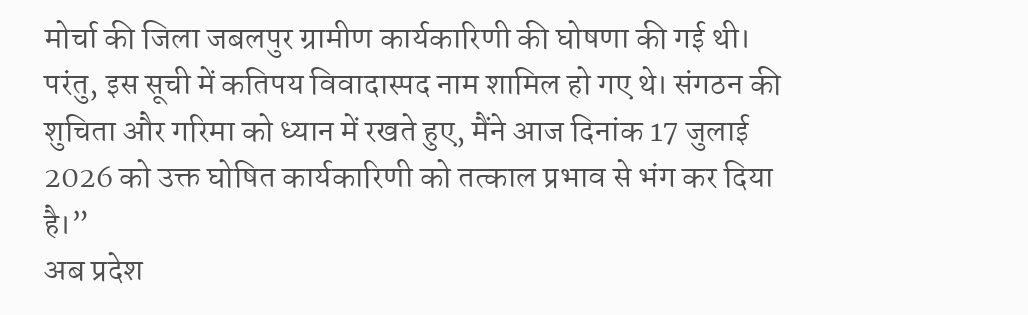मोर्चा की जिला जबलपुर ग्रामीण कार्यकारिणी की घोषणा की गई थी। परंतु, इस सूची में कतिपय विवादास्पद नाम शामिल हो गए थे। संगठन की शुचिता और गरिमा को ध्यान में रखते हुए, मैंने आज दिनांक 17 जुलाई 2026 को उक्त घोषित कार्यकारिणी को तत्काल प्रभाव से भंग कर दिया है।”
अब प्रदेश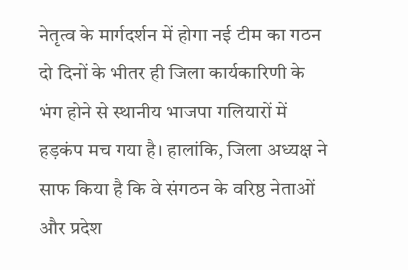नेतृत्व के मार्गदर्शन में होगा नई टीम का गठन
दो दिनों के भीतर ही जिला कार्यकारिणी के भंग होने से स्थानीय भाजपा गलियारों में हड़कंप मच गया है। हालांकि, जिला अध्यक्ष ने साफ किया है कि वे संगठन के वरिष्ठ नेताओं और प्रदेश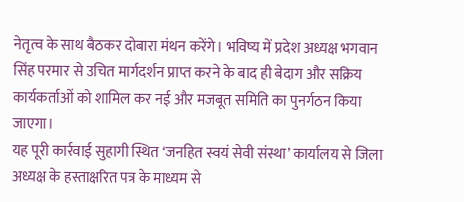नेतृत्व के साथ बैठकर दोबारा मंथन करेंगे। भविष्य में प्रदेश अध्यक्ष भगवान सिंह परमार से उचित मार्गदर्शन प्राप्त करने के बाद ही बेदाग और सक्रिय कार्यकर्ताओं को शामिल कर नई और मजबूत समिति का पुनर्गठन किया जाएगा।
यह पूरी कार्रवाई सुहागी स्थित ‘जनहित स्वयं सेवी संस्था’ कार्यालय से जिला अध्यक्ष के हस्ताक्षरित पत्र के माध्यम से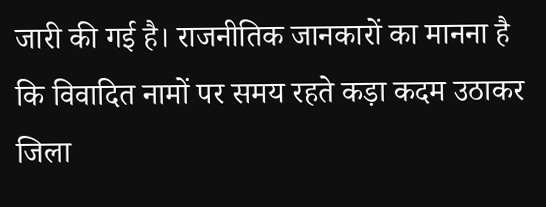जारी की गई है। राजनीतिक जानकारों का मानना है कि विवादित नामों पर समय रहते कड़ा कदम उठाकर जिला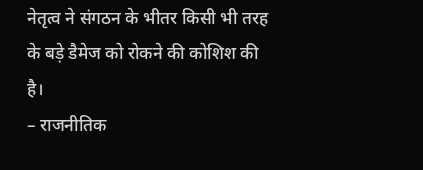नेतृत्व ने संगठन के भीतर किसी भी तरह के बड़े डैमेज को रोकने की कोशिश की है।
– राजनीतिक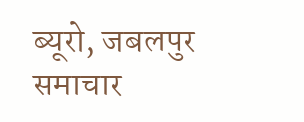ब्यूरो, जबलपुर समाचार